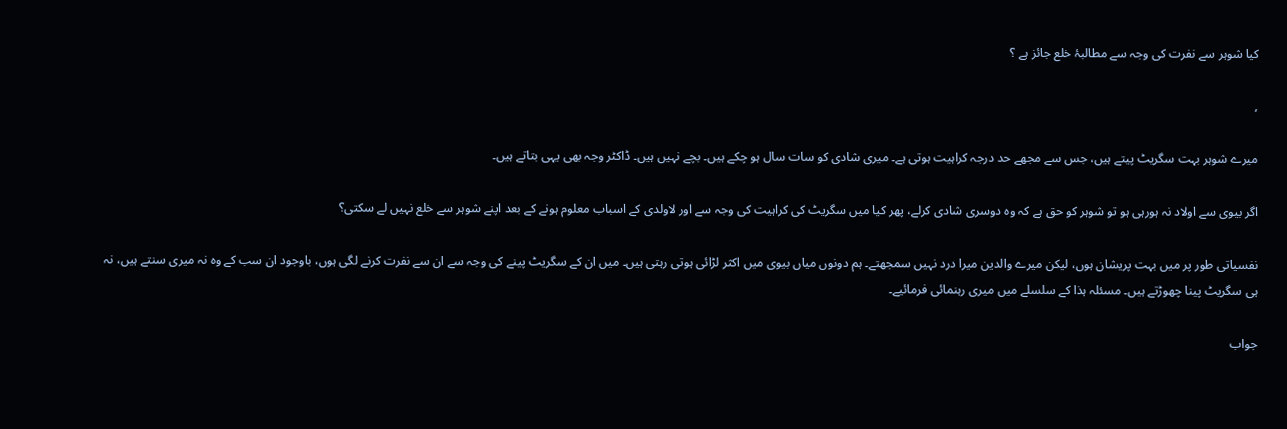کیا شوہر سے نفرت کی وجہ سے مطالبۂ خلع جائز ہے ؟

,

میرے شوہر بہت سگریٹ پیتے ہیں، جس سے مجھے حد درجہ کراہیت ہوتی ہے۔ میری شادی کو سات سال ہو چکے ہیں۔ بچے نہیں ہیں۔ ڈاکٹر وجہ بھی یہی بتاتے ہیں۔

اگر بیوی سے اولاد نہ ہورہی ہو تو شوہر کو حق ہے کہ وہ دوسری شادی کرلے، پھر کیا میں سگریٹ کی کراہیت کی وجہ سے اور لاولدی کے اسباب معلوم ہونے کے بعد اپنے شوہر سے خلع نہیں لے سکتی؟

نفسیاتی طور پر میں بہت پریشان ہوں، لیکن میرے والدین میرا درد نہیں سمجھتے۔ ہم دونوں میاں بیوی میں اکثر لڑائی ہوتی رہتی ہیں۔ میں ان کے سگریٹ پینے کی وجہ سے ان سے نفرت کرنے لگی ہوں، باوجود ان سب کے وہ نہ میری سنتے ہیں، نہ ہی سگریٹ پینا چھوڑتے ہیں۔ مسئلہ ہذا کے سلسلے میں میری رہنمائی فرمائیے۔

جواب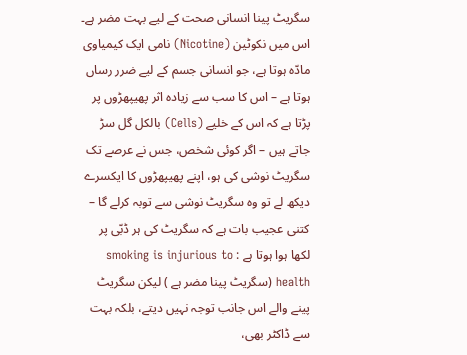سگریٹ پینا انسانی صحت کے لیے بہت مضر ہے۔ اس میں نکوٹین (Nicotine) نامی ایک کیمیاوی مادّہ ہوتا ہے، جو انسانی جسم کے لیے ضرر رساں ہوتا ہے – اس کا سب سے زیادہ اثر پھیپھڑوں پر پڑتا ہے کہ اس کے خلیے (Cells) بالکل گل سڑ جاتے ہیں – اگر کوئی شخص، جس نے عرصے تک سگریٹ نوشی کی ہو، اپنے پھیپھڑوں کا ایکسرے دیکھ لے تو وہ سگریٹ نوشی سے توبہ کرلے گا – کتنی عجیب بات ہے کہ سگریٹ کی ہر ڈبّی پر لکھا ہوا ہوتا ہے : smoking is injurious to health (سگریٹ پینا مضر ہے ) لیکن سگریٹ پینے والے اس جانب توجہ نہیں دیتے، بلکہ بہت سے ڈاکٹر بھی،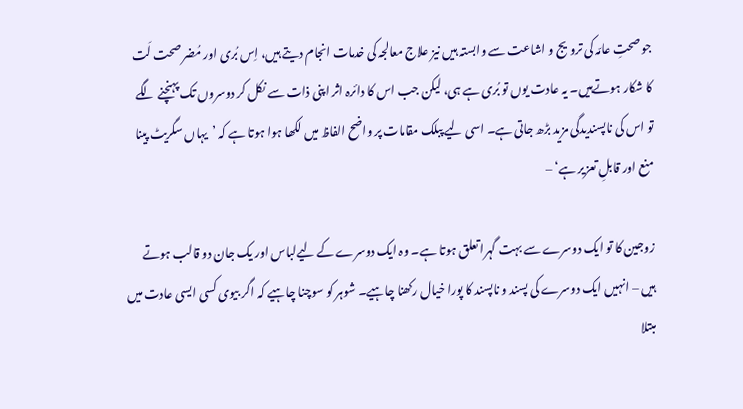جو صحتِ عامّہ کی ترویج و اشاعت سے وابستہ ہیں نیز علاج معالجہ کی خدمات انجام دیتے ہیں، اِس بُری اور مُضر صحت لَت کا شکار ہوتےہیں۔ یہ عادت یوں تو بُری ہے ہی، لیکن جب اس کا دائرہ اثر اپنی ذات سے نکل کر دوسروں تک پہنچنے لگے تو اس کی ناپسندیدگی مزید بڑھ جاتی ہے۔ اسی لیے پبلک مقامات پر واضح الفاظ میں لکھا ہوا ہوتا ہے کہ ’یہاں سگریٹ پینا منع اور قابلِ تعزیر ہے‘ –

زوجین کا تو ایک دوسرے سے بہت گہرا تعلق ہوتا ہے۔ وہ ایک دوسرے کے لیےلباس اور یک جان دو قالب ہوتے ہیں – انہیں ایک دوسرے کی پسند و ناپسند کا پورا خیال رکھنا چاہیے۔ شوہر کو سوچنا چاہیے کہ اگر بیوی کسی ایسی عادت میں مبتلا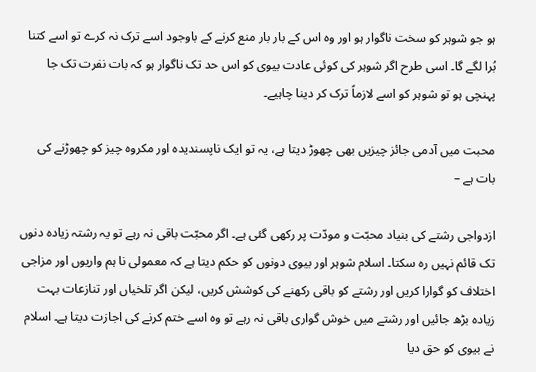ہو جو شوہر کو سخت ناگوار ہو اور وہ اس کے بار بار منع کرنے کے باوجود اسے ترک نہ کرے تو اسے کتنا بُرا لگے گا۔ اسی طرح اگر شوہر کی کوئی عادت بیوی کو اس حد تک ناگوار ہو کہ بات نفرت تک جا پہنچی ہو تو شوہر کو اسے لازماً ترک کر دینا چاہیے۔

محبت میں آدمی جائز چیزیں بھی چھوڑ دیتا ہے، یہ تو ایک ناپسندیدہ اور مکروہ چیز کو چھوڑنے کی بات ہے –

ازدواجی رشتے کی بنیاد محبّت و مودّت پر رکھی گئی ہے۔ اگر محبّت باقی نہ رہے تو یہ رشتہ زیادہ دنوں تک قائم نہیں رہ سکتا۔ اسلام شوہر اور بیوی دونوں کو حکم دیتا ہے کہ معمولی نا ہم واریوں اور مزاجی اختلاف کو گوارا کریں اور رشتے کو باقی رکھنے کی کوشش کریں، لیکن اگر تلخیاں اور تنازعات بہت زیادہ بڑھ جائیں اور رشتے میں خوش گواری باقی نہ رہے تو وہ اسے ختم کرنے کی اجازت دیتا ہے۔ اسلام نے بیوی کو حق دیا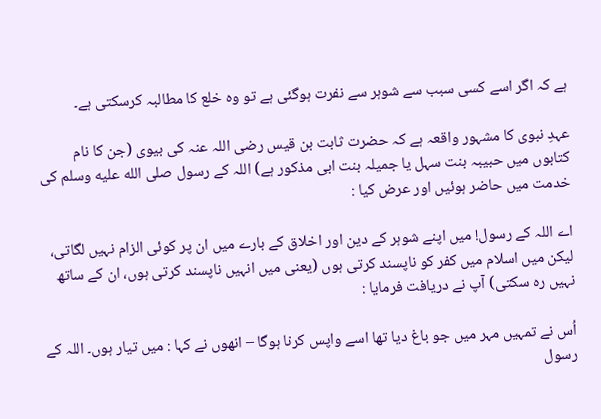ہے کہ اگر اسے کسی سبب سے شوہر سے نفرت ہوگئی ہے تو وہ خلع کا مطالبہ کرسکتی ہے۔

عہدِ نبوی کا مشہور واقعہ ہے کہ حضرت ثابت بن قیس رضی اللہ عنہ کی بیوی (جن کا نام کتابوں میں حبیبہ بنت سہل یا جمیلہ بنت ابی مذکور ہے) اللہ کے رسول صلى الله عليه وسلم کی خدمت میں حاضر ہوئیں اور عرض کیا :

اے اللہ کے رسول! میں اپنے شوہر کے دین اور اخلاق کے بارے میں ان پر کوئی الزام نہیں لگاتی، لیکن میں اسلام میں کفر کو ناپسند کرتی ہوں (یعنی میں انہیں ناپسند کرتی ہوں، ان کے ساتھ نہیں رہ سکتی) آپ نے دریافت فرمایا :

اُس نے تمہیں مہر میں جو باغ دیا تھا اسے واپس کرنا ہوگا – انھوں نے کہا : میں تیار ہوں۔ اللہ کے رسول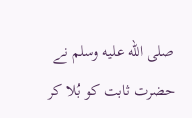صلى الله عليه وسلم نے حضرت ثابت کو بُلا کر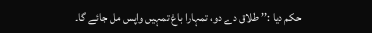حکم دیا :’’ طلاق دے دو، تمہارا باغ تمہیں واپس مل جائے گا۔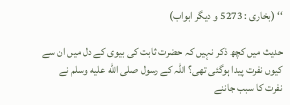‘‘ (بخاری : 5273 و دیگر ابواب)

حدیث میں کچھ ذکر نہیں کہ حضرت ثابت کی بیوی کے دل میں ان سے کیوں نفرت پیدا ہوگئی تھی؟ اللہ کے رسول صلى الله عليه وسلم نے نفرت کا سبب جاننے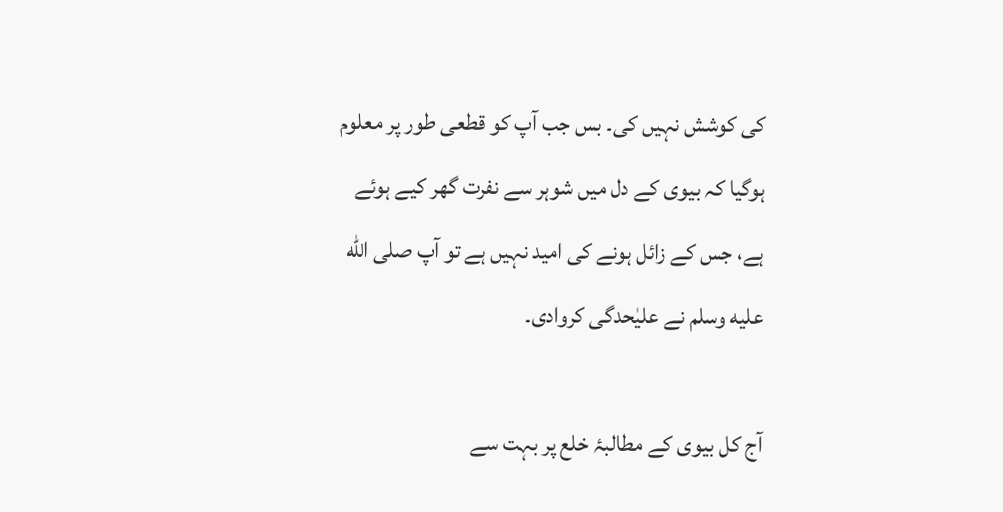کی کوشش نہیں کی۔ بس جب آپ کو قطعی طور پر معلوم ہوگیا کہ بیوی کے دل میں شوہر سے نفرت گھر کیے ہوئے ہے، جس کے زائل ہونے کی امید نہیں ہے تو آپ صلى الله عليه وسلم نے علیٰحدگی کروادی۔

آج کل بیوی کے مطالبۂ خلع پر بہت سے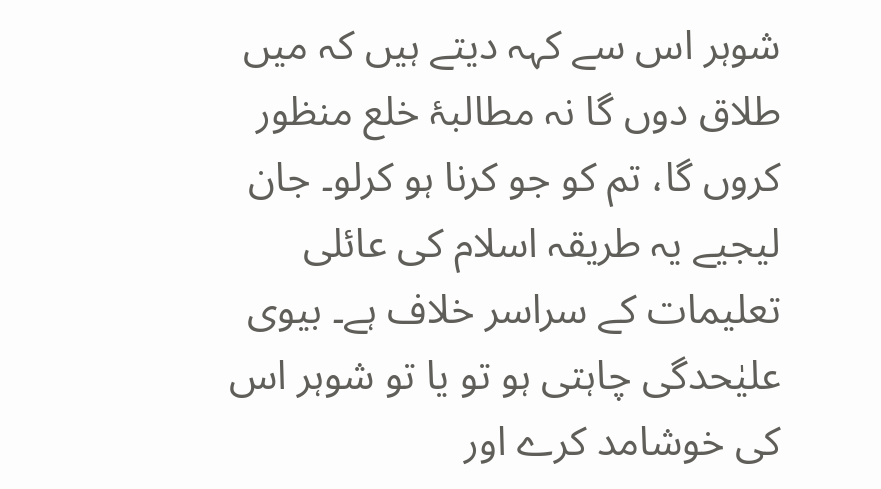شوہر اس سے کہہ دیتے ہیں کہ میں طلاق دوں گا نہ مطالبۂ خلع منظور کروں گا، تم کو جو کرنا ہو کرلو۔ جان لیجیے یہ طریقہ اسلام کی عائلی تعلیمات کے سراسر خلاف ہے۔ بیوی علیٰحدگی چاہتی ہو تو یا تو شوہر اس کی خوشامد کرے اور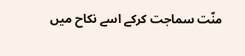منّت سماجت کرکے اسے نکاح میں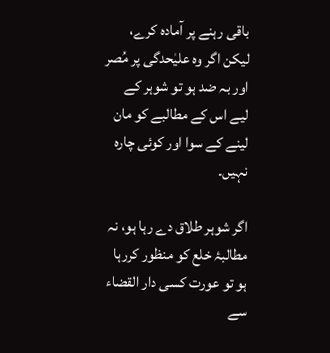باقی رہنے پر آمادہ کرے، لیکن اگر وہ علیٰحدگی پر مُصر اور بہ ضد ہو تو شوہر کے لیے اس کے مطالبے کو مان لینے کے سوا اور کوئی چارہ نہیں۔

اگر شوہر طلاق دے رہا ہو، نہ مطالبۂ خلع کو منظور کررہا ہو تو عورت کسی دار القضاء سے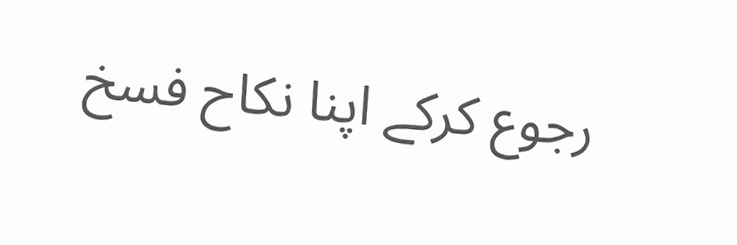رجوع کرکے اپنا نکاح فسخ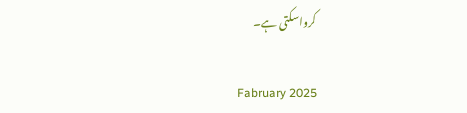کرواسکتی ہے۔

Fabruary 2025